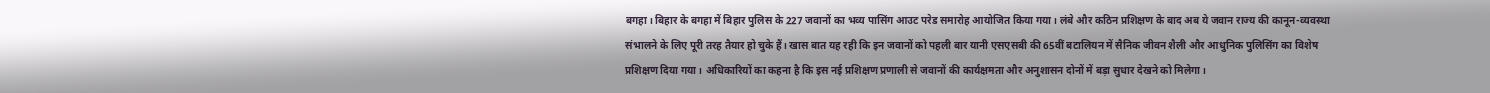बगहा। बिहार के बगहा में बिहार पुलिस के 227 जवानों का भव्य पासिंग आउट परेड समारोह आयोजित किया गया। लंबे और कठिन प्रशिक्षण के बाद अब ये जवान राज्य की कानून-व्यवस्था संभालने के लिए पूरी तरह तैयार हो चुके हैं। खास बात यह रही कि इन जवानों को पहली बार यानी एसएसबी की 65वीं बटालियन में सैनिक जीवन शैली और आधुनिक पुलिसिंग का विशेष प्रशिक्षण दिया गया। अधिकारियों का कहना है कि इस नई प्रशिक्षण प्रणाली से जवानों की कार्यक्षमता और अनुशासन दोनों में बड़ा सुधार देखने को मिलेगा।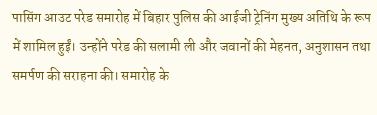पासिंग आउट परेड समारोह में बिहार पुलिस की आईजी ट्रेनिंग मुख्य अतिथि के रूप में शामिल हुईं। उन्होंने परेड की सलामी ली और जवानों की मेहनत, अनुशासन तथा समर्पण की सराहना की। समारोह के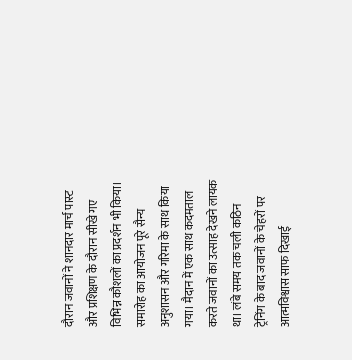दौरान जवानों ने शानदार मार्च पास्ट और प्रशिक्षण के दौरान सीखे गए विभिन्न कौशलों का प्रदर्शन भी किया।
समारोह का आयोजन पूरे सैन्य अनुशासन और गरिमा के साथ किया गया। मैदान में एक साथ कदमताल करते जवानों का उत्साह देखने लायक था। लंबे समय तक चली कठिन ट्रेनिंग के बाद जवानों के चेहरों पर आत्मविश्वास साफ दिखाई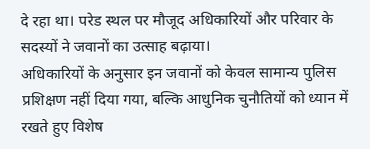दे रहा था। परेड स्थल पर मौजूद अधिकारियों और परिवार के सदस्यों ने जवानों का उत्साह बढ़ाया।
अधिकारियों के अनुसार इन जवानों को केवल सामान्य पुलिस प्रशिक्षण नहीं दिया गया, बल्कि आधुनिक चुनौतियों को ध्यान में रखते हुए विशेष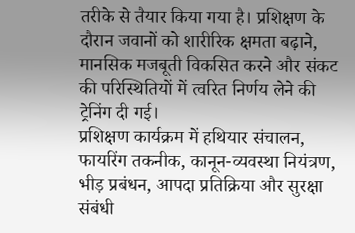तरीके से तैयार किया गया है। प्रशिक्षण के दौरान जवानों को शारीरिक क्षमता बढ़ाने, मानसिक मजबूती विकसित करने और संकट की परिस्थितियों में त्वरित निर्णय लेने की ट्रेनिंग दी गई।
प्रशिक्षण कार्यक्रम में हथियार संचालन, फायरिंग तकनीक, कानून-व्यवस्था नियंत्रण, भीड़ प्रबंधन, आपदा प्रतिक्रिया और सुरक्षा संबंधी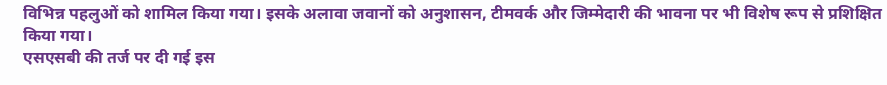विभिन्न पहलुओं को शामिल किया गया। इसके अलावा जवानों को अनुशासन, टीमवर्क और जिम्मेदारी की भावना पर भी विशेष रूप से प्रशिक्षित किया गया।
एसएसबी की तर्ज पर दी गई इस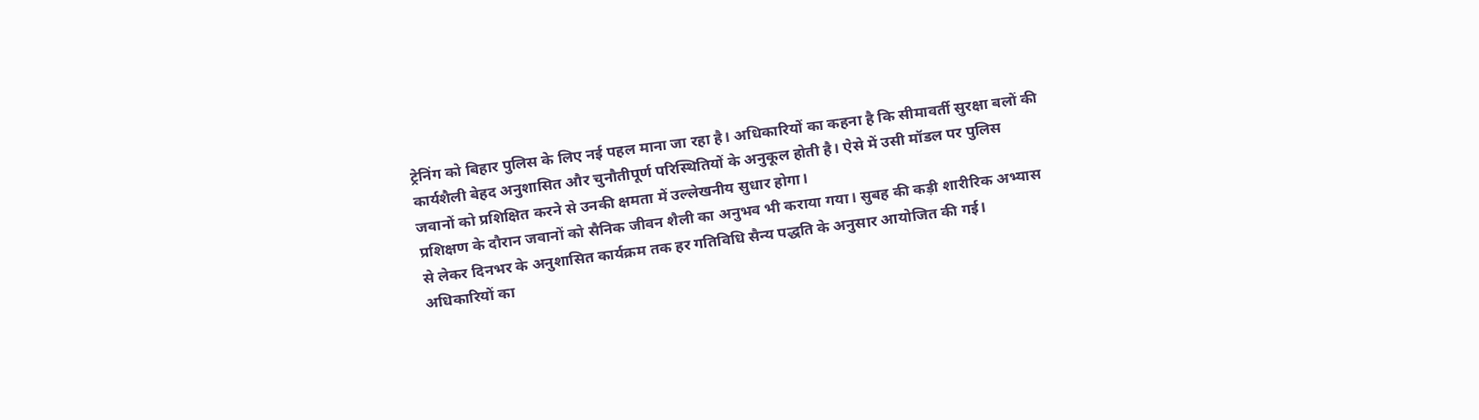ट्रेनिंग को बिहार पुलिस के लिए नई पहल माना जा रहा है। अधिकारियों का कहना है कि सीमावर्ती सुरक्षा बलों की कार्यशैली बेहद अनुशासित और चुनौतीपूर्ण परिस्थितियों के अनुकूल होती है। ऐसे में उसी मॉडल पर पुलिस जवानों को प्रशिक्षित करने से उनकी क्षमता में उल्लेखनीय सुधार होगा।
प्रशिक्षण के दौरान जवानों को सैनिक जीवन शैली का अनुभव भी कराया गया। सुबह की कड़ी शारीरिक अभ्यास से लेकर दिनभर के अनुशासित कार्यक्रम तक हर गतिविधि सैन्य पद्धति के अनुसार आयोजित की गई। अधिकारियों का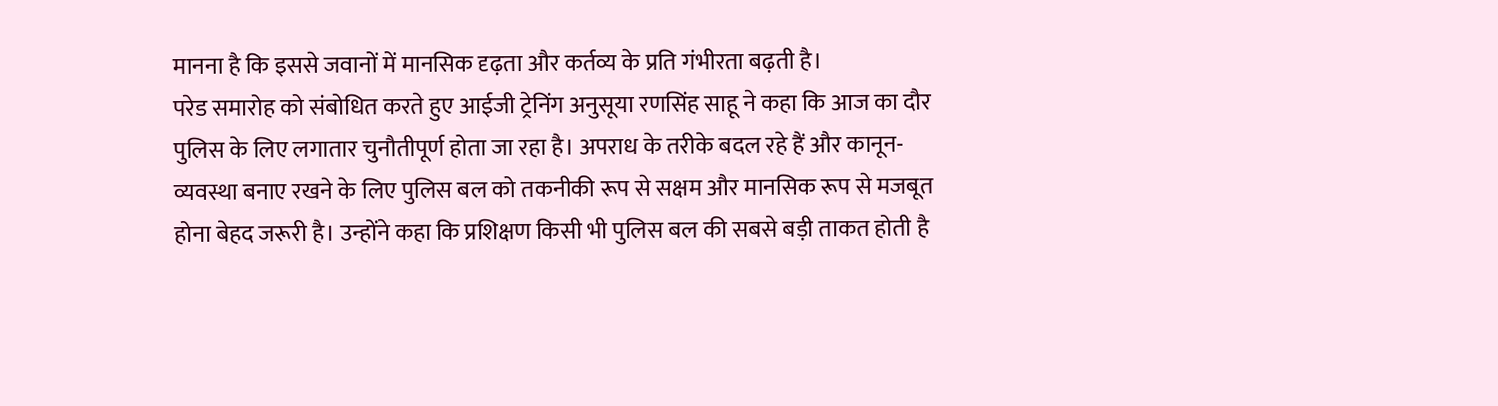मानना है कि इससे जवानों में मानसिक दृढ़ता और कर्तव्य के प्रति गंभीरता बढ़ती है।
परेड समारोह को संबोधित करते हुए आईजी ट्रेनिंग अनुसूया रणसिंह साहू ने कहा कि आज का दौर पुलिस के लिए लगातार चुनौतीपूर्ण होता जा रहा है। अपराध के तरीके बदल रहे हैं और कानून-व्यवस्था बनाए रखने के लिए पुलिस बल को तकनीकी रूप से सक्षम और मानसिक रूप से मजबूत होना बेहद जरूरी है। उन्होंने कहा कि प्रशिक्षण किसी भी पुलिस बल की सबसे बड़ी ताकत होती है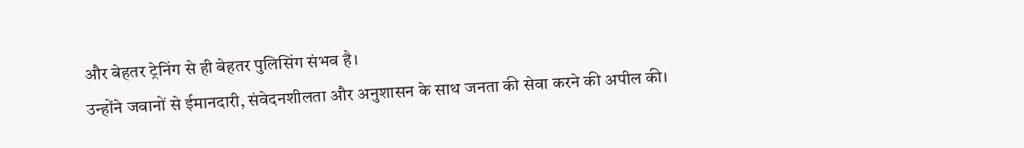और बेहतर ट्रेनिंग से ही बेहतर पुलिसिंग संभव है।
उन्होंने जवानों से ईमानदारी, संवेदनशीलता और अनुशासन के साथ जनता की सेवा करने की अपील की।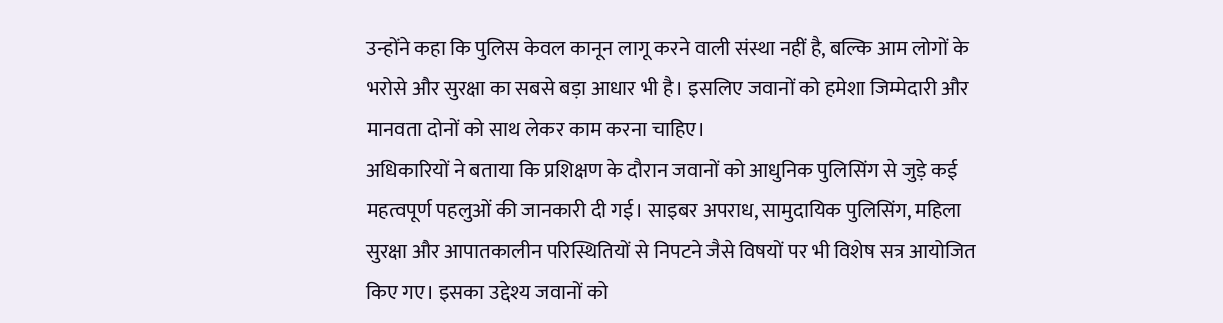उन्होंने कहा कि पुलिस केवल कानून लागू करने वाली संस्था नहीं है, बल्कि आम लोगों के भरोसे और सुरक्षा का सबसे बड़ा आधार भी है। इसलिए जवानों को हमेशा जिम्मेदारी और मानवता दोनों को साथ लेकर काम करना चाहिए।
अधिकारियों ने बताया कि प्रशिक्षण के दौरान जवानों को आधुनिक पुलिसिंग से जुड़े कई महत्वपूर्ण पहलुओं की जानकारी दी गई। साइबर अपराध, सामुदायिक पुलिसिंग, महिला सुरक्षा और आपातकालीन परिस्थितियों से निपटने जैसे विषयों पर भी विशेष सत्र आयोजित किए गए। इसका उद्देश्य जवानों को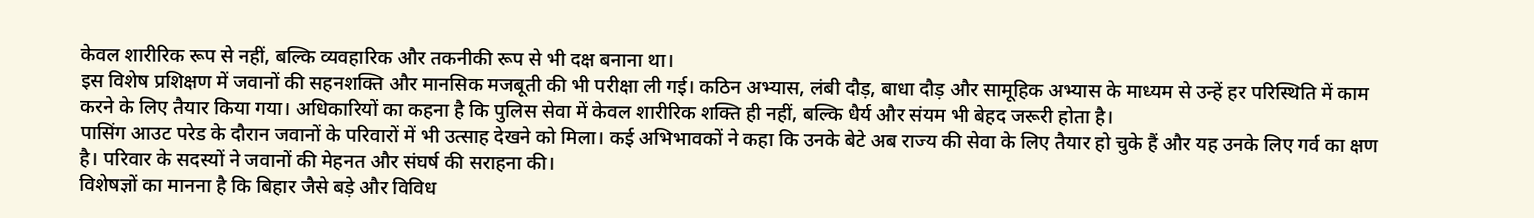केवल शारीरिक रूप से नहीं, बल्कि व्यवहारिक और तकनीकी रूप से भी दक्ष बनाना था।
इस विशेष प्रशिक्षण में जवानों की सहनशक्ति और मानसिक मजबूती की भी परीक्षा ली गई। कठिन अभ्यास, लंबी दौड़, बाधा दौड़ और सामूहिक अभ्यास के माध्यम से उन्हें हर परिस्थिति में काम करने के लिए तैयार किया गया। अधिकारियों का कहना है कि पुलिस सेवा में केवल शारीरिक शक्ति ही नहीं, बल्कि धैर्य और संयम भी बेहद जरूरी होता है।
पासिंग आउट परेड के दौरान जवानों के परिवारों में भी उत्साह देखने को मिला। कई अभिभावकों ने कहा कि उनके बेटे अब राज्य की सेवा के लिए तैयार हो चुके हैं और यह उनके लिए गर्व का क्षण है। परिवार के सदस्यों ने जवानों की मेहनत और संघर्ष की सराहना की।
विशेषज्ञों का मानना है कि बिहार जैसे बड़े और विविध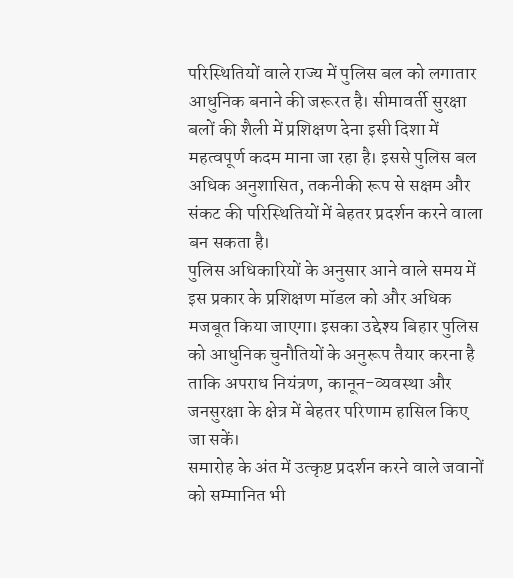परिस्थितियों वाले राज्य में पुलिस बल को लगातार आधुनिक बनाने की जरूरत है। सीमावर्ती सुरक्षा बलों की शैली में प्रशिक्षण देना इसी दिशा में महत्वपूर्ण कदम माना जा रहा है। इससे पुलिस बल अधिक अनुशासित, तकनीकी रूप से सक्षम और संकट की परिस्थितियों में बेहतर प्रदर्शन करने वाला बन सकता है।
पुलिस अधिकारियों के अनुसार आने वाले समय में इस प्रकार के प्रशिक्षण मॉडल को और अधिक मजबूत किया जाएगा। इसका उद्देश्य बिहार पुलिस को आधुनिक चुनौतियों के अनुरूप तैयार करना है ताकि अपराध नियंत्रण, कानून-व्यवस्था और जनसुरक्षा के क्षेत्र में बेहतर परिणाम हासिल किए जा सकें।
समारोह के अंत में उत्कृष्ट प्रदर्शन करने वाले जवानों को सम्मानित भी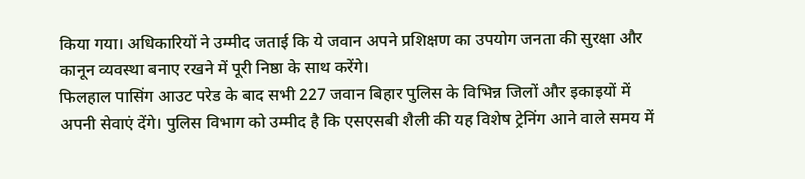किया गया। अधिकारियों ने उम्मीद जताई कि ये जवान अपने प्रशिक्षण का उपयोग जनता की सुरक्षा और कानून व्यवस्था बनाए रखने में पूरी निष्ठा के साथ करेंगे।
फिलहाल पासिंग आउट परेड के बाद सभी 227 जवान बिहार पुलिस के विभिन्न जिलों और इकाइयों में अपनी सेवाएं देंगे। पुलिस विभाग को उम्मीद है कि एसएसबी शैली की यह विशेष ट्रेनिंग आने वाले समय में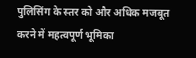पुलिसिंग के स्तर को और अधिक मजबूत करने में महत्वपूर्ण भूमिका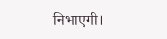निभाएगी।